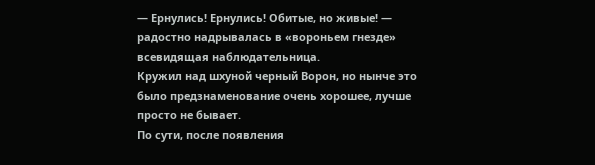— Ернулись! Ернулись! Обитые, но живые! — радостно надрывалась в «вороньем гнезде» всевидящая наблюдательница.
Кружил над шхуной черный Ворон, но нынче это было предзнаменование очень хорошее, лучше просто не бывает.
По сути, после появления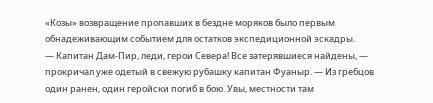«Козы» возвращение пропавших в бездне моряков было первым обнадеживающим событием для остатков экспедиционной эскадры.
— Капитан Дам-Пир, леди, герои Севера! Все затерявшиеся найдены, — прокричал уже одетый в свежую рубашку капитан Фуаныр. — Из гребцов один ранен, один геройски погиб в бою. Увы, местности там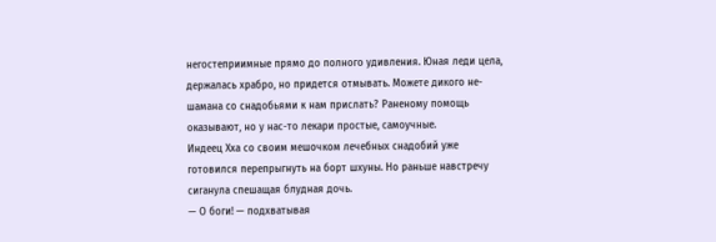негостеприимные прямо до полного удивления. Юная леди цела, держалась храбро, но придется отмывать. Можете дикого не-шамана со снадобьями к нам прислать? Раненому помощь оказывают, но у нас-то лекари простые, самоучные.
Индеец Хха со своим мешочком лечебных снадобий уже готовился перепрыгнуть на борт шхуны. Но раньше навстречу сиганула спешащая блудная дочь.
— О боги! — подхватывая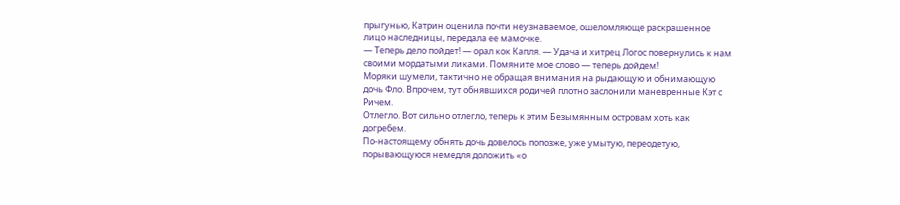прыгунью, Катрин оценила почти неузнаваемое, ошеломляюще раскрашенное лицо наследницы, передала ее мамочке.
— Теперь дело пойдет! — орал кок Капля. — Удача и хитрец Логос повернулись к нам своими мордатыми ликами. Помяните мое слово — теперь дойдем!
Моряки шумели, тактично не обращая внимания на рыдающую и обнимающую дочь Фло. Впрочем, тут обнявшихся родичей плотно заслонили маневренные Кэт с Ричем.
Отлегло. Вот сильно отлегло, теперь к этим Безымянным островам хоть как догребем.
По-настоящему обнять дочь довелось попозже, уже умытую, переодетую, порывающуюся немедля доложить «о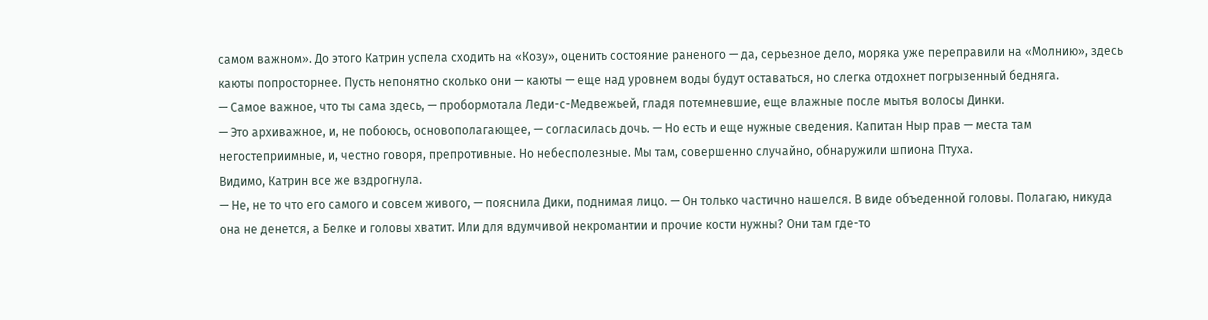самом важном». До этого Катрин успела сходить на «Козу», оценить состояние раненого — да, серьезное дело, моряка уже переправили на «Молнию», здесь каюты попросторнее. Пусть непонятно сколько они — каюты — еще над уровнем воды будут оставаться, но слегка отдохнет погрызенный бедняга.
— Самое важное, что ты сама здесь, — пробормотала Леди-с-Медвежьей, гладя потемневшие, еще влажные после мытья волосы Динки.
— Это архиважное, и, не побоюсь, основополагающее, — согласилась дочь. — Но есть и еще нужные сведения. Капитан Ныр прав — места там негостеприимные, и, честно говоря, препротивные. Но небесполезные. Мы там, совершенно случайно, обнаружили шпиона Птуха.
Видимо, Катрин все же вздрогнула.
— Не, не то что его самого и совсем живого, — пояснила Дики, поднимая лицо. — Он только частично нашелся. В виде объеденной головы. Полагаю, никуда она не денется, а Белке и головы хватит. Или для вдумчивой некромантии и прочие кости нужны? Они там где-то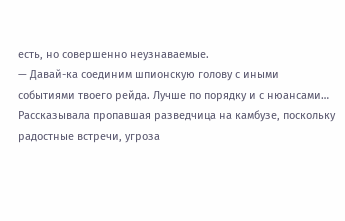есть, но совершенно неузнаваемые.
— Давай-ка соединим шпионскую голову с иными событиями твоего рейда. Лучше по порядку и с нюансами…
Рассказывала пропавшая разведчица на камбузе, поскольку радостные встречи, угроза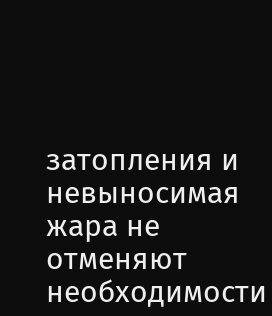затопления и невыносимая жара не отменяют необходимости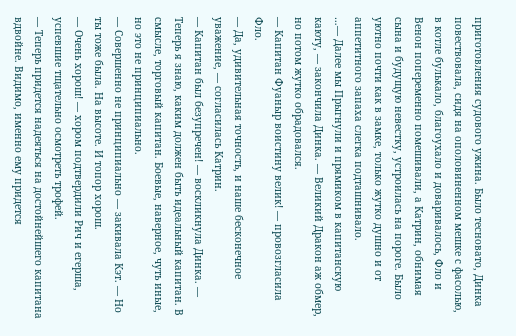приготовления судового ужина. Было тесновато, Динка повествовала, сидя на ополовиненном мешке с фасолью, в котле булькало, благоухало и доваривалось, Фло и Венон попеременно помешивали, а Катрин, обнимая сына и будущую невестку, устроилась на пороге. Было уютно почти как в замке, только жутко душно и от аппетитного запаха слегка подташнивало.
…— Далее мы Прыгнули и прямиком в капитанскую каюту, — закончила Динка. — Великий Дракон аж обмер, но потом жутко обрадовался.
— Капитан Фуаныр воистину велик! — провозгласила Фло.
— Да, удивительная точность, и наше бесконечное уважение, — согласилась Катрин.
— Капитан был безупречен! — воскликнула Динка. — Теперь я знаю, каким должен быть идеальный капитан. В смысле, торговый капитан. Боевые, наверное, чуть иные, но это не принципиально.
— Совершенно не принципиально — закивала Кэт. — Но ты тоже была. На высоте. И топор хорош.
— Очень хорош! — хором подтвердили Рич и егерша, успевшие тщательно осмотреть трофей.
— Теперь придется надеяться на достойнейшего капитана вдвойне. Видимо, именно ему придется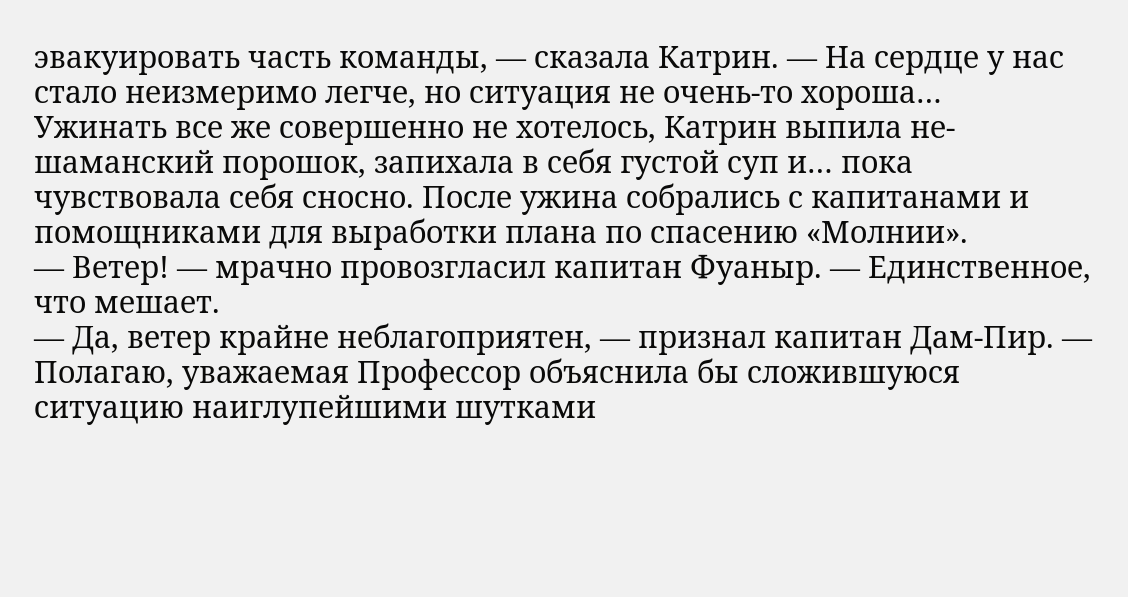эвакуировать часть команды, — сказала Катрин. — На сердце у нас стало неизмеримо легче, но ситуация не очень-то хороша…
Ужинать все же совершенно не хотелось, Катрин выпила не-шаманский порошок, запихала в себя густой суп и… пока чувствовала себя сносно. После ужина собрались с капитанами и помощниками для выработки плана по спасению «Молнии».
— Ветер! — мрачно провозгласил капитан Фуаныр. — Единственное, что мешает.
— Да, ветер крайне неблагоприятен, — признал капитан Дам-Пир. — Полагаю, уважаемая Профессор объяснила бы сложившуюся ситуацию наиглупейшими шутками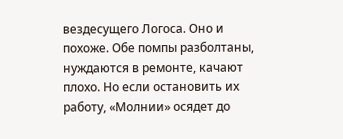вездесущего Логоса. Оно и похоже. Обе помпы разболтаны, нуждаются в ремонте, качают плохо. Но если остановить их работу, «Молнии» осядет до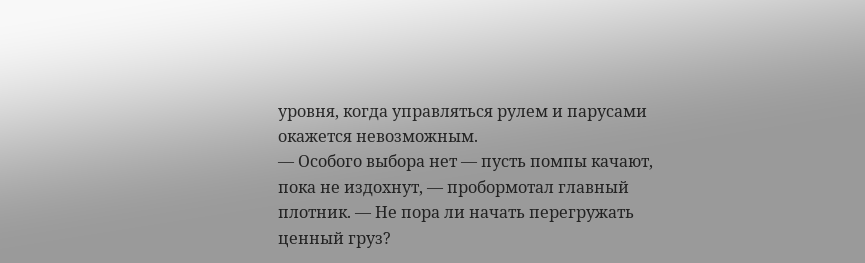уровня, когда управляться рулем и парусами окажется невозможным.
— Особого выбора нет — пусть помпы качают, пока не издохнут, — пробормотал главный плотник. — Не пора ли начать перегружать ценный груз?